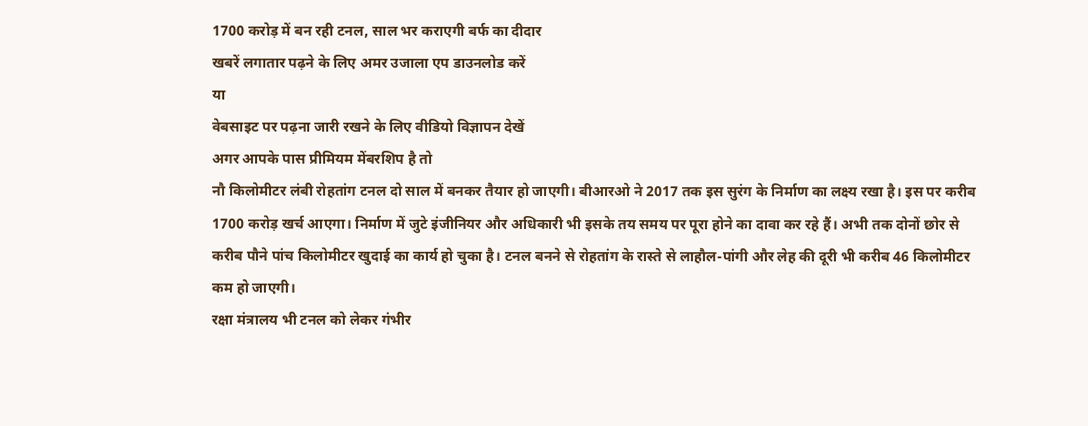1700 करोड़ में बन रही टनल, साल भर कराएगी बर्फ का दीदार
खबरें लगातार पढ़ने के लिए अमर उजाला एप डाउनलोड करें
या
वेबसाइट पर पढ़ना जारी रखने के लिए वीडियो विज्ञापन देखें
अगर आपके पास प्रीमियम मेंबरशिप है तो
नौ किलोमीटर लंबी रोहतांग टनल दो साल में बनकर तैयार हो जाएगी। बीआरओ ने 2017 तक इस सुरंग के निर्माण का लक्ष्य रखा है। इस पर करीब 1700 करोड़ खर्च आएगा। निर्माण में जुटे इंजीनियर और अधिकारी भी इसके तय समय पर पूरा होने का दावा कर रहे हैं। अभी तक दोनों छोर से करीब पौने पांच किलोमीटर खुदाई का कार्य हो चुका है। टनल बनने से रोहतांग के रास्ते से लाहौल-पांगी और लेह की दूरी भी करीब 46 किलोमीटर कम हो जाएगी।
रक्षा मंत्रालय भी टनल को लेकर गंभीर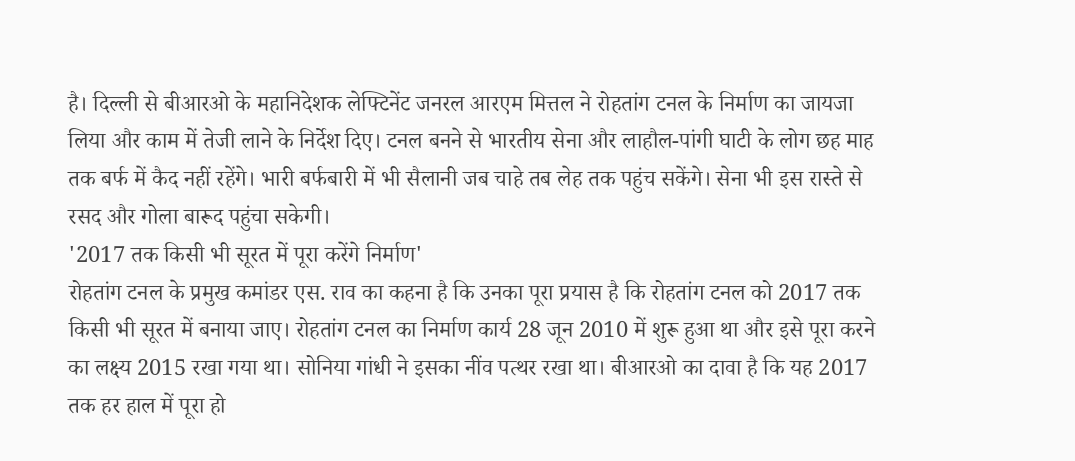है। दिल्ली से बीआरओ के महानिदेशक लेफ्टिनेंट जनरल आरएम मित्तल ने रोहतांग टनल के निर्माण का जायजा लिया और काम में तेजी लाने के निर्देश दिए। टनल बनने से भारतीय सेना और लाहौल-पांगी घाटी के लोग छह माह तक बर्फ में कैद नहीं रहेंगे। भारी बर्फबारी में भी सैलानी जब चाहे तब लेह तक पहुंच सकेंगे। सेना भी इस रास्ते से रसद और गोला बारूद पहुंचा सकेगी।
'2017 तक किसी भी सूरत में पूरा करेंगे निर्माण'
रोहतांग टनल के प्रमुख कमांडर एस. राव का कहना है कि उनका पूरा प्रयास है कि रोहतांग टनल को 2017 तक किसी भी सूरत में बनाया जाए। रोहतांग टनल का निर्माण कार्य 28 जून 2010 में शुरू हुआ था और इसे पूरा करने का लक्ष्य 2015 रखा गया था। सोनिया गांधी ने इसका नींव पत्थर रखा था। बीआरओ का दावा है कि यह 2017 तक हर हाल में पूरा हो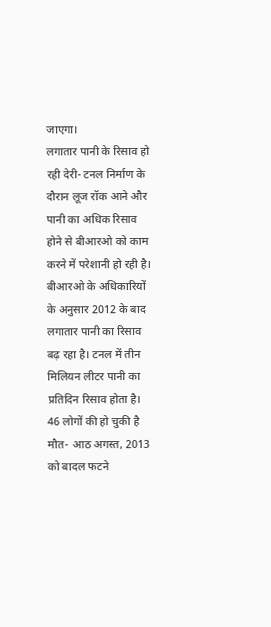जाएगा।
लगातार पानी के रिसाव हो रही देरी- टनल निर्माण के दौरान लूज रॉक आने और पानी का अधिक रिसाव होने से बीआरओ को काम करने में परेशानी हो रही है। बीआरओ के अधिकारियों के अनुसार 2012 के बाद लगातार पानी का रिसाव बढ़ रहा है। टनल में तीन मिलियन लीटर पानी का प्रतिदिन रिसाव होता है।
46 लोगों की हो चुकी है मौत- आठ अगस्त, 2013 को बादल फटने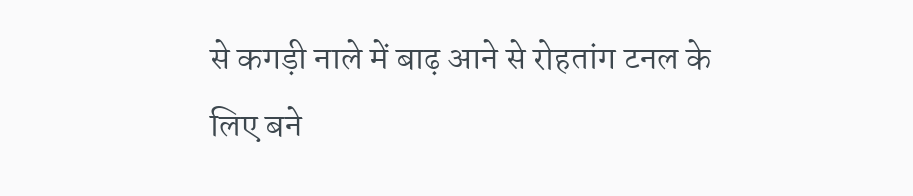से कगड़ी नाले में बाढ़ आने से रोहतांग टनल के लिए बने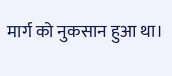मार्ग को नुकसान हुआ था।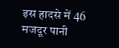इस हादसे में 46 मजदूर पानी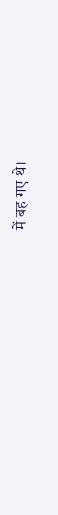में बह गए थे।